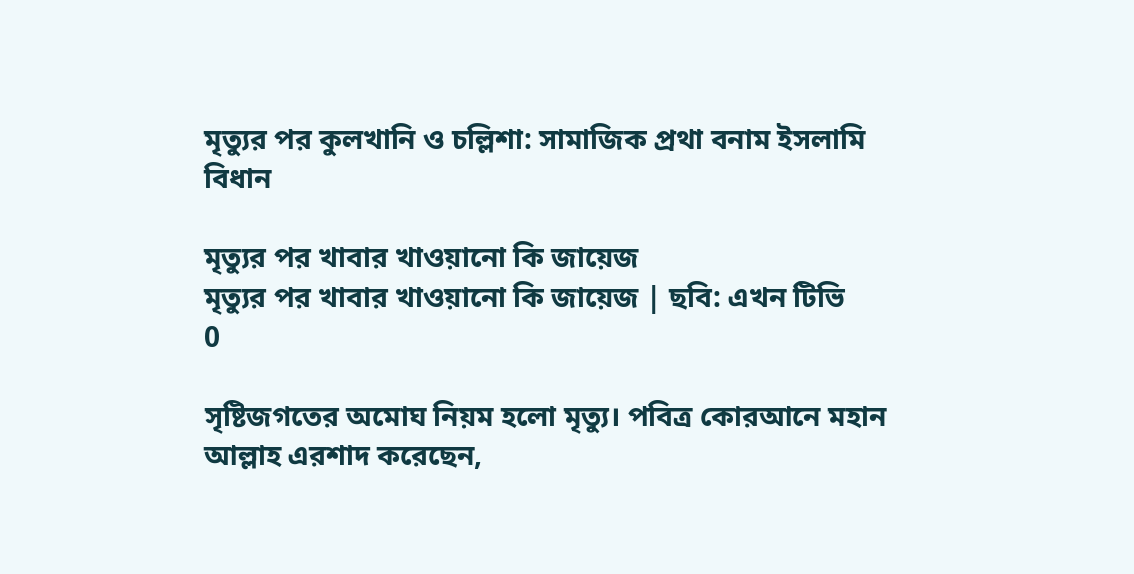মৃত্যুর পর কুলখানি ও চল্লিশা: সামাজিক প্রথা বনাম ইসলামি বিধান

মৃত্যুর পর খাবার খাওয়ানো কি জায়েজ
মৃত্যুর পর খাবার খাওয়ানো কি জায়েজ | ছবি: এখন টিভি
0

সৃষ্টিজগতের অমোঘ নিয়ম হলো মৃত্যু। পবিত্র কোরআনে মহান আল্লাহ এরশাদ করেছেন,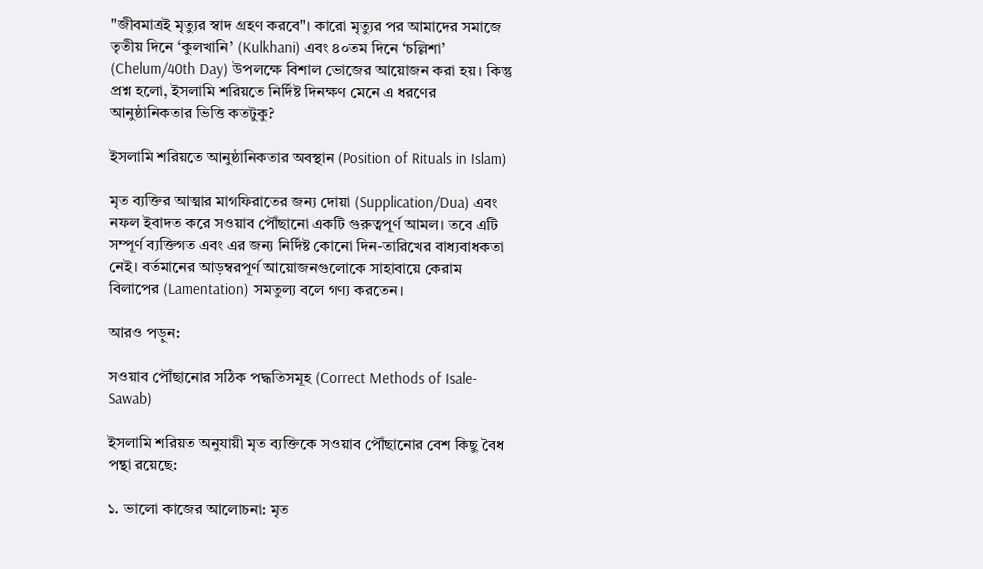"জীবমাত্রই মৃত্যুর স্বাদ গ্রহণ করবে"। কারো মৃত্যুর পর আমাদের সমাজে তৃতীয় দিনে ‘কুলখানি’ (Kulkhani) এবং ৪০তম দিনে ‘চল্লিশা’ (Chelum/40th Day) উপলক্ষে বিশাল ভোজের আয়োজন করা হয়। কিন্তু প্রশ্ন হলো, ইসলামি শরিয়তে নির্দিষ্ট দিনক্ষণ মেনে এ ধরণের আনুষ্ঠানিকতার ভিত্তি কতটুকু?

ইসলামি শরিয়তে আনুষ্ঠানিকতার অবস্থান (Position of Rituals in Islam)

মৃত ব্যক্তির আত্মার মাগফিরাতের জন্য দোয়া (Supplication/Dua) এবং নফল ইবাদত করে সওয়াব পৌঁছানো একটি গুরুত্বপূর্ণ আমল। তবে এটি সম্পূর্ণ ব্যক্তিগত এবং এর জন্য নির্দিষ্ট কোনো দিন-তারিখের বাধ্যবাধকতা নেই। বর্তমানের আড়ম্বরপূর্ণ আয়োজনগুলোকে সাহাবায়ে কেরাম বিলাপের (Lamentation) সমতুল্য বলে গণ্য করতেন।

আরও পড়ুন:

সওয়াব পৌঁছানোর সঠিক পদ্ধতিসমূহ (Correct Methods of Isale-Sawab)

ইসলামি শরিয়ত অনুযায়ী মৃত ব্যক্তিকে সওয়াব পৌঁছানোর বেশ কিছু বৈধ পন্থা রয়েছে:

১. ভালো কাজের আলোচনা: মৃত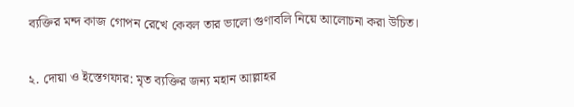ব্যক্তির মন্দ কাজ গোপন রেখে কেবল তার ভালো গুণাবলি নিয়ে আলোচনা করা উচিত।

২. দোয়া ও ইস্তেগফার: মৃত ব্যক্তির জন্য মহান আল্লাহর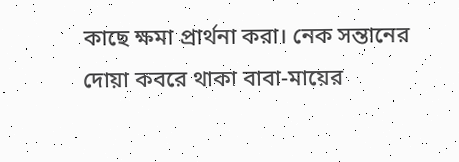কাছে ক্ষমা প্রার্থনা করা। নেক সন্তানের দোয়া কবরে থাকা বাবা-মায়ের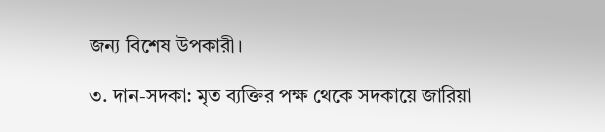জন্য বিশেষ উপকারী।

৩. দান-সদকা: মৃত ব্যক্তির পক্ষ থেকে সদকায়ে জারিয়া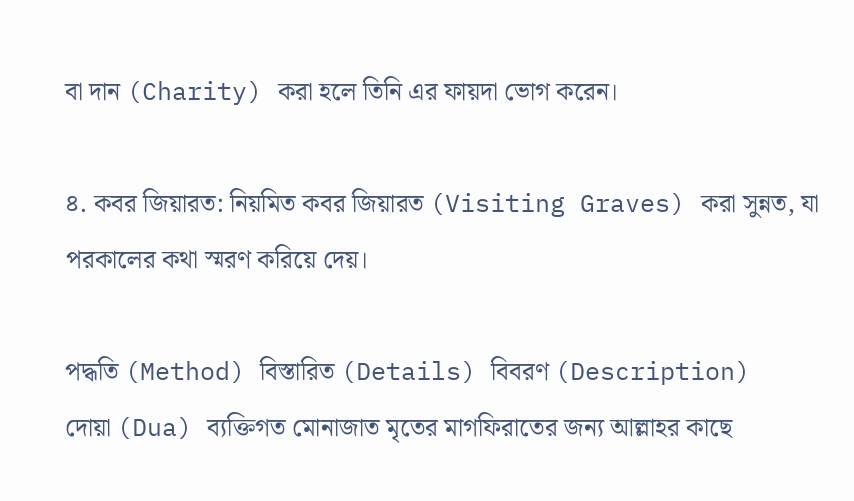বা দান (Charity) করা হলে তিনি এর ফায়দা ভোগ করেন।

৪. কবর জিয়ারত: নিয়মিত কবর জিয়ারত (Visiting Graves) করা সুন্নত, যা পরকালের কথা স্মরণ করিয়ে দেয়।

পদ্ধতি (Method) বিস্তারিত (Details) বিবরণ (Description)
দোয়া (Dua) ব্যক্তিগত মোনাজাত মৃতের মাগফিরাতের জন্য আল্লাহর কাছে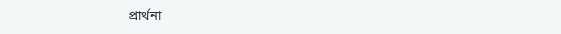প্রার্থনা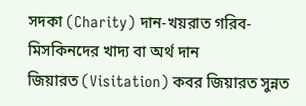সদকা (Charity) দান-খয়রাত গরিব-মিসকিনদের খাদ্য বা অর্থ দান
জিয়ারত (Visitation) কবর জিয়ারত সুন্নত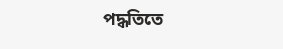পদ্ধতিতে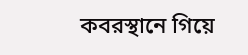কবরস্থানে গিয়ে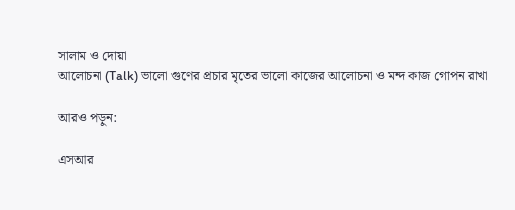সালাম ও দোয়া
আলোচনা (Talk) ভালো গুণের প্রচার মৃতের ভালো কাজের আলোচনা ও মন্দ কাজ গোপন রাখা

আরও পড়ুন:

এসআর